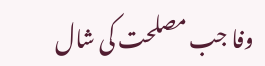وفا جب مصلحت کی شال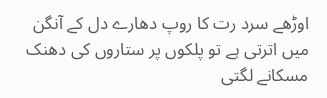اوڑھے سرد رت کا روپ دھارے دل کے آنگن میں اترتی ہے تو پلکوں پر ستاروں کی دھنک مسکانے لگتی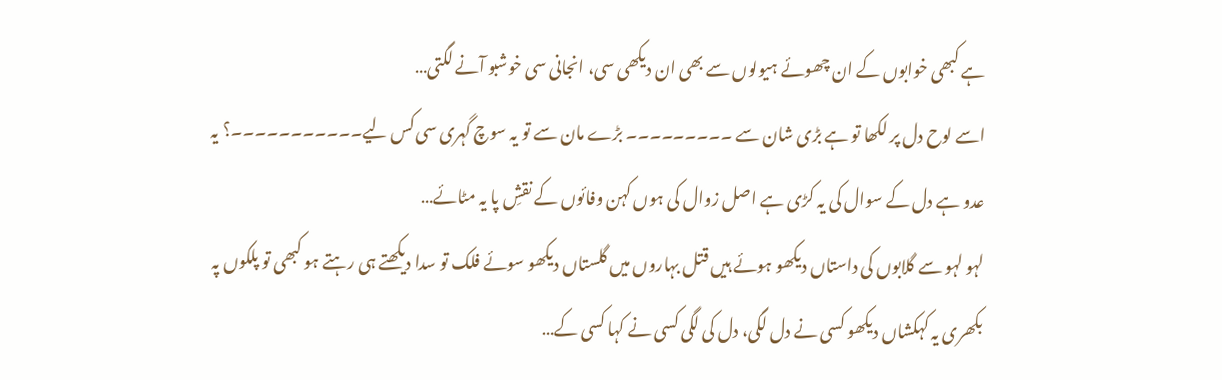ہے کبھی خوابوں کے ان چھوئے ہیولوں سے بھی ان دیکھی سی، انجانی سی خوشبو آنے لگتی…
اسے لوح دل پر لکھا تو ہے بڑی شان سے ۔۔۔۔۔۔۔۔۔ بڑے مان سے تو یہ سوچ گہری سی کس لیے۔۔۔۔۔۔۔۔۔۔۔؟ یہ عدو ہے دل کے سوال کی یہ کڑی ہے اصل زوال کی ہوں کہن وفائوں کے نقشِ پا یہ مٹائے…
لہو لہو سے گلابوں کی داستاں دیکھو ہوئے ہیں قتل بہاروں میں گلستاں دیکھو سوئے فلک تو سدا دیکھتے ہی رہتے ہو کبھی تو پلکوں پہ بکھری یہ کہکشاں دیکھو کسی نے دل لگی، دل کی لگی کسی نے کہا کسی کے…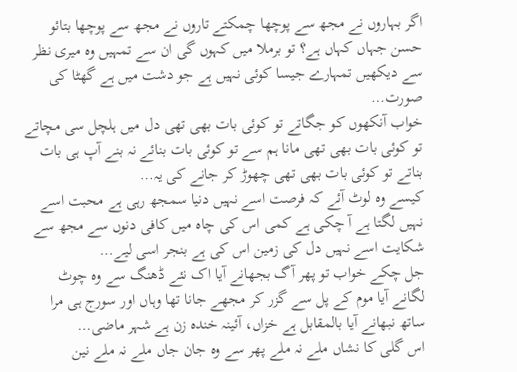اگر بہاروں نے مجھ سے پوچھا چمکتے تاروں نے مجھ سے پوچھا بتائو حسن جہاں کہاں ہے؟ تو برملا میں کہوں گی ان سے تمہیں وہ میری نظر سے دیکھیں تمہارے جیسا کوئی نہیں ہے جو دشت میں ہے گھٹا کی صورت…
خواب آنکھوں کو جگاتے تو کوئی بات بھی تھی دل میں ہلچل سی مچاتے تو کوئی بات بھی تھی مانا ہم سے تو کوئی بات بنائے نہ بنے آپ ہی بات بناتے تو کوئی بات بھی تھی چھوڑ کر جانے کی یہ…
کیسے وہ لوٹ آئے کہ فرصت اسے نہیں دنیا سمجھ رہی ہے محبت اسے نہیں لگتا ہے آ چکی ہے کمی اس کی چاہ میں کافی دنوں سے مجھ سے شکایت اسے نہیں دل کی زمین اس کی ہے بنجر اسی لیے…
جل چکے خواب تو پھر آگ بجھانے آیا اک نئے ڈھنگ سے وہ چوٹ لگانے آیا موم کے پل سے گزر کر مجھے جانا تھا وہاں اور سورج ہی مرا ساتھ نبھانے آیا بالمقابل ہے خزاں، آئینہ خندہ زن ہے شہر ماضی…
اس گلی کا نشاں ملے نہ ملے پھر سے وہ جان جاں ملے نہ ملے نین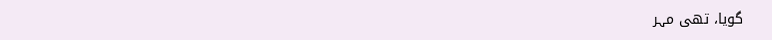گویا، تھی مہر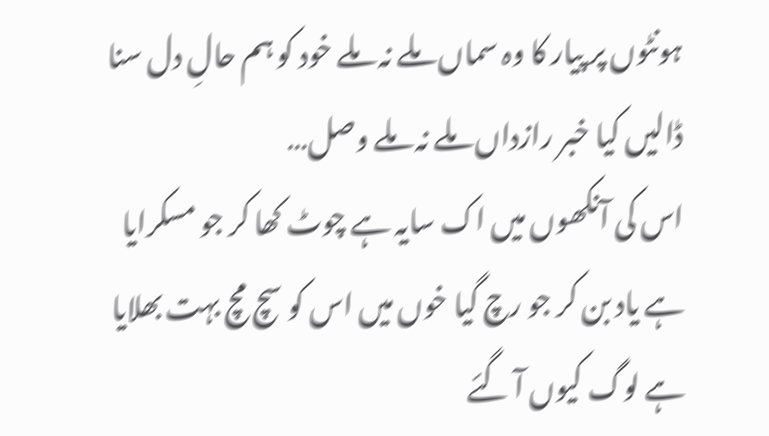ہونٹوں پر پیار کا وہ سماں ملے نہ ملے خود کو ہم حالِ دل سنا ڈالیں کیا خبر رازداں ملے نہ ملے وصل…
اس کی آنکھوں میں اک سایہ ہے چوٹ کھا کر جو مسکرایا ہے یاد بن کر جو رچ گیا خوں میں اس کو سچ مچ بہت بھلایا ہے لوگ کیوں آ گئے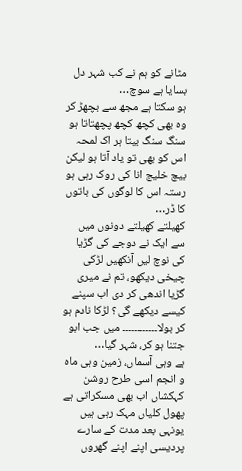مٹانے کو ہم نے کب شہر دل بسایا ہے سوچ…
ہو سکتا ہے مجھ سے بچھڑ کر وہ بھی کچھ کچھ پچھتاتا ہو سنگ سنگ بیتا ہر اک لمحہ اس کو بھی تو یاد آتا ہو لیکن بیچ خلیج انا کی روک رہی ہو رستہ اس کا لوگوں کی باتوں کا ڈر…
کھیلتے کھیلتے دونوں میں سے ایک نے دوجے کی گڑیا کی نوچ لیں آنکھیں لڑکی چیخی دیکھو، تم نے میری گڑیا اندھی کر دی اب سپنے کیسے دیکھے گی؟ لڑکا نادم ہو کر بولا۔۔۔۔۔۔۔۔۔۔۔۔ میں جب ابو جتنا ہو کر، شہر گیا…
ہے وہی آسماں، زمین وہی ماہ و انجم اسی طرح روشن کہکشاں اب بھی مسکراتی ہے پھول کلیاں مہک رہی ہیں یونہی بعد مدت کے سارے پردیسی اپنے اپنے گھروں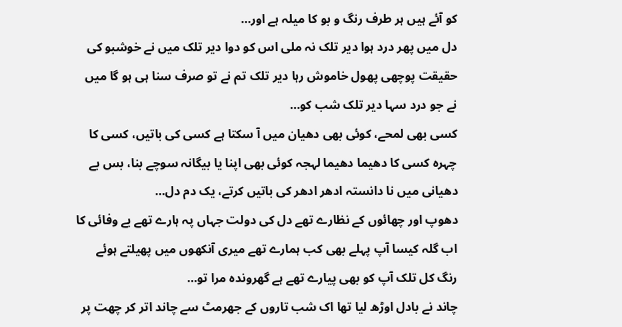کو آئے ہیں ہر طرف رنگ و بو کا میلہ ہے اور…
دل میں پھر درد ہوا دیر تلک نہ ملی اس کو دوا دیر تلک میں نے خوشبو کی حقیقت پوچھی پھول خاموش رہا دیر تلک تم نے تو صرف سنا ہی ہو گا میں نے جو درد سہا دیر تلک شب کو…
کسی بھی لمحے، کوئی بھی دھیان میں آ سکتا ہے کسی کی باتیں، کسی کا چہرہ کسی کا دھیما دھیما لہجہ کوئی بھی اپنا یا بیگانہ سوچے بنا، بس بے دھیانی میں نا دانستہ ادھر ادھر کی باتیں کرتے، یک دم دل…
دھوپ اور چھائوں کے نظارے تھے دل کی دولت جہاں پہ ہارے تھے بے وفائی کا اب گلہ کیسا آپ پہلے بھی کب ہمارے تھے میری آنکھوں میں پھیلتے ہوئے رنگ کل تلک آپ کو بھی پیارے تھے ہے گھروندہ مرا تو…
چاند نے بادل اوڑھ لیا تھا اک شب تاروں کے جھرمٹ سے چاند اتر کر چھت پر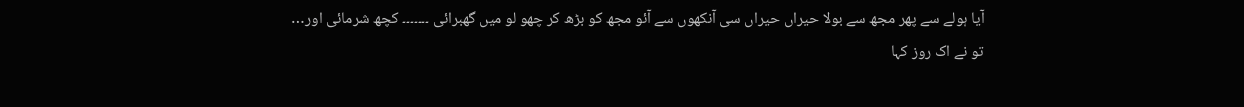آیا ہولے سے پھر مجھ سے بولا حیراں حیراں سی آنکھوں سے آئو مجھ کو بڑھ کر چھو لو میں گھبرائی ۔۔۔۔۔۔۔ کچھ شرمائی اور…
تو نے اک روز کہا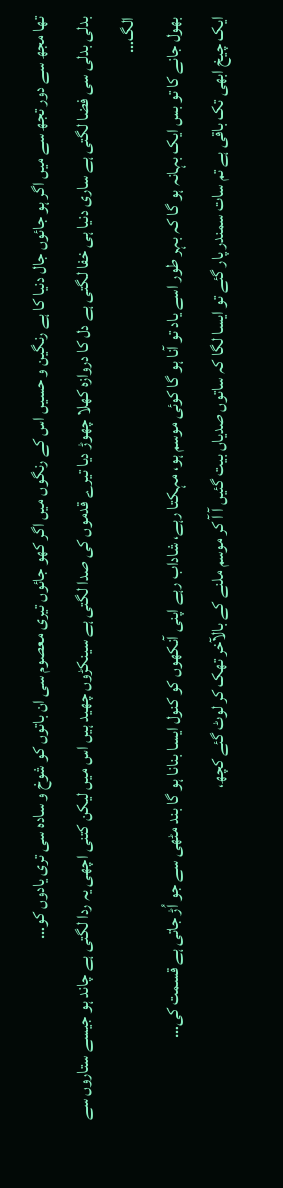تھا مجھ سے دور تجھ سے میں اگر ہو جائوں جال دنیا کا ہے رنگین و حسیں اس کے رنگوں میں اگر کھو جائوں تیری معصوم سی ان باتوں کو شوخ و سادہ سی تری یادوں کو…
بدلی بدلی سی فضا لگتی ہے ساری دنیا ہی خفا لگتی ہے دل کا دروازہ کھلا چھوڑ دیا تیرے قدموں کی صدا لگتی ہے سینکڑوں چھید ہیں اس میں لیکن کتنی اچھی یہ ردا لگتی ہے چاند ہو جیسے ستاروں سے الگ…
بھول جانے کا تو بس ایک بہانہ ہو گا کہ بہر طور اسے یاد تو آنا ہو گا کوئی موسم ہو، مہکتا رہے، شاداب رہے اپنی آنکھوں کو کنول ایسا بنانا ہو گا بند مٹھی سے جو اُڑ جاتی ہے قسمت کی…
ایک چیخ ابھی تک باقی ہے تم سات سمندر پار گئے تو ایسا لگا کہ ساتوں صدیاں بیت گئیں آ آ کر موسم ملنے کے بالآخر تھک کر لوٹ گئے کچھ،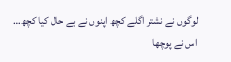لوگوں نے نشتر اگلے کچھ اپنوں نے بے حال کیا کچھ…
اس نے پوچھا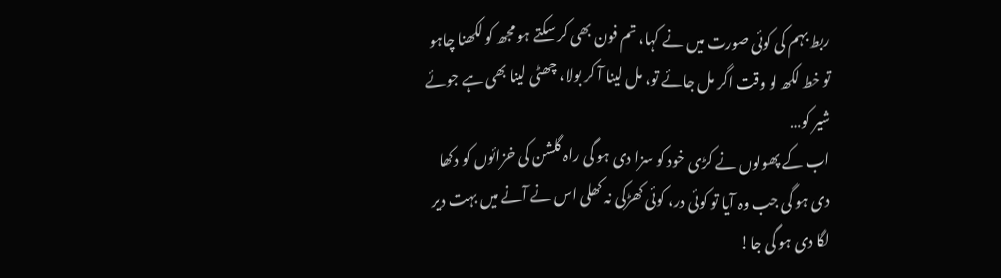ربط بہم کی کوئی صورت میں نے کہا، تم فون بھی کر سکتے ہو مجھ کو لکھنا چاہو تو خط لکھ لو وقت اگر مل جائے تو، مل لینا آ کر بولا، چھٹی لینا بھی ہے جوئے شیر کو…
اب کے پھولوں نے کڑی خود کو سزا دی ہو گی راہ گلشن کی خزائوں کو دکھا دی ہو گی جب وہ آیا تو کوئی در، کوئی کھڑکی نہ کھلی اس نے آنے میں بہت دیر لگا دی ہو گی جا!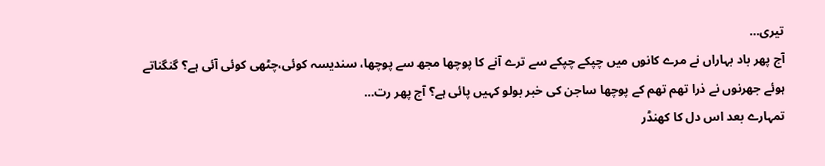تیری…
آج پھر باد بہاراں نے مرے کانوں میں چپکے چپکے سے ترے آنے کا پوچھا مجھ سے پوچھا، سندیسہ کوئی،چٹھی کوئی آئی ہے؟ گنگناتے ہوئے جھرنوں نے ذرا تھم تھم کے پوچھا ساجن کی خبر بولو کہیں پائی ہے؟ آج پھر رت…
تمہارے بعد اس دل کا کھنڈر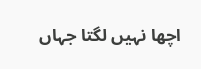اچھا نہیں لگتا جہاں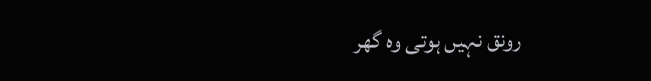رونق نہیں ہوتی وہ گھر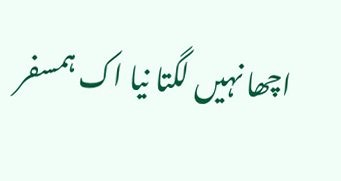اچھا نہیں لگتا نیا اک ہمسفر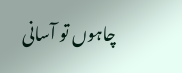چاہوں تو آسانی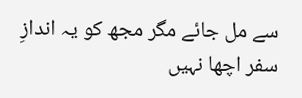سے مل جائے مگر مجھ کو یہ اندازِ سفر اچھا نہیں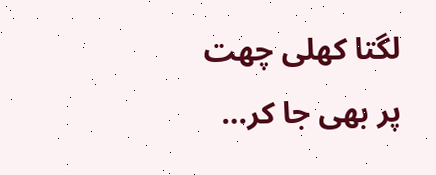لگتا کھلی چھت پر بھی جا کر…